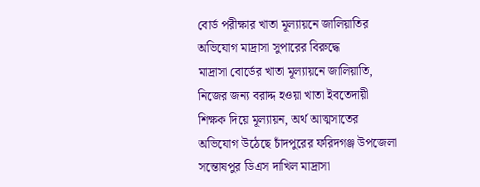বোর্ড পরীক্ষার খাতা মূল্যায়নে জালিয়াতির অভিযোগ মাদ্রাসা সুপারের বিরুদ্ধে
মাদ্রাসা বোর্ডের খাতা মূল্যায়নে জালিয়াতি, নিজের জন্য বরাদ্দ হওয়া খাতা ইবতেদায়ী শিক্ষক দিয়ে মূল্যায়ন, অর্থ আত্মসাতের অভিযোগ উঠেছে চাঁদপুরের ফরিদগঞ্জ উপজেলা সন্তোষপুর ডিএস দাখিল মাদ্রাসা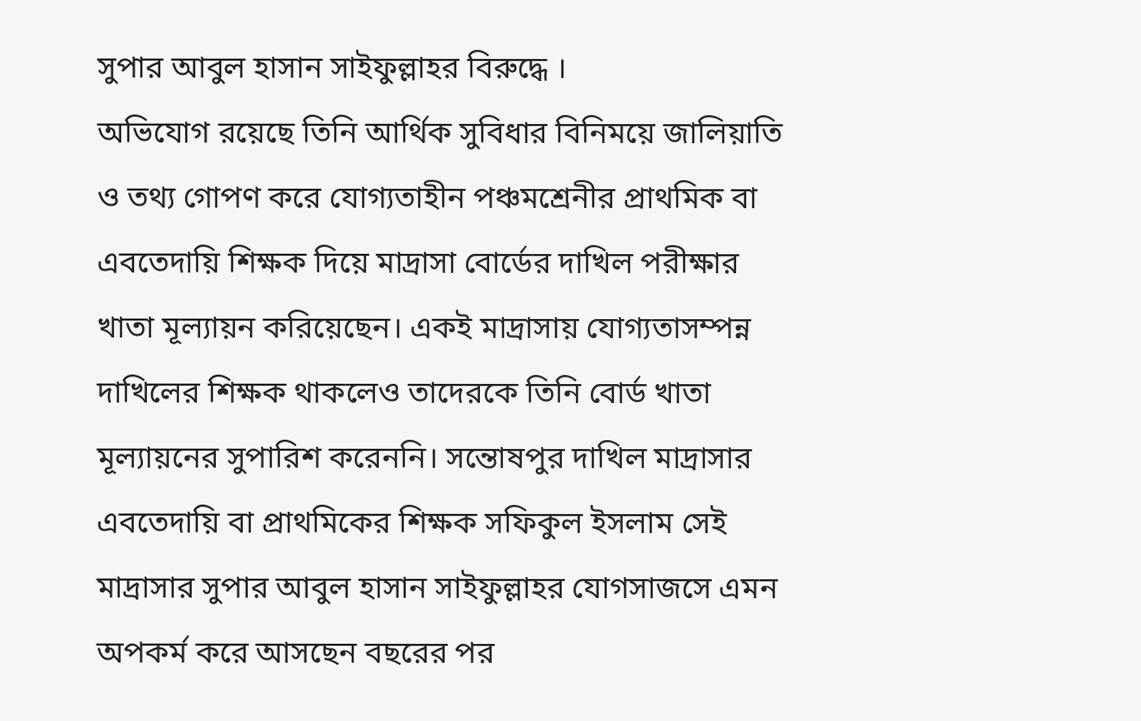সুপার আবুল হাসান সাইফুল্লাহর বিরুদ্ধে ।
অভিযোগ রয়েছে তিনি আর্থিক সুবিধার বিনিময়ে জালিয়াতি ও তথ্য গোপণ করে যোগ্যতাহীন পঞ্চমশ্রেনীর প্রাথমিক বা এবতেদায়ি শিক্ষক দিয়ে মাদ্রাসা বোর্ডের দাখিল পরীক্ষার খাতা মূল্যায়ন করিয়েছেন। একই মাদ্রাসায় যোগ্যতাসম্পন্ন দাখিলের শিক্ষক থাকলেও তাদেরকে তিনি বোর্ড খাতা মূল্যায়নের সুপারিশ করেননি। সন্তোষপুর দাখিল মাদ্রাসার এবতেদায়ি বা প্রাথমিকের শিক্ষক সফিকুল ইসলাম সেই মাদ্রাসার সুপার আবুল হাসান সাইফুল্লাহর যোগসাজসে এমন অপকর্ম করে আসছেন বছরের পর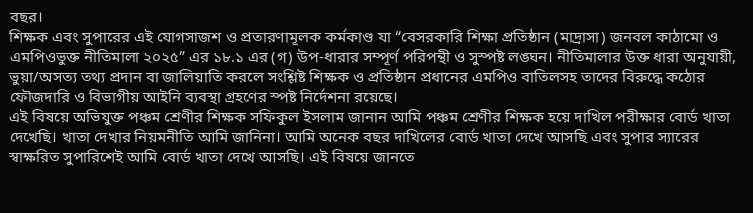বছর।
শিক্ষক এবং সুপারের এই যোগসাজশ ও প্রতারণামূলক কর্মকাণ্ড যা “বেসরকারি শিক্ষা প্রতিষ্ঠান (মাদ্রাসা) জনবল কাঠামো ও এমপিওভুক্ত নীতিমালা ২০২৫” এর ১৮.১ এর (গ) উপ-ধারার সম্পূর্ণ পরিপন্থী ও সুস্পষ্ট লঙ্ঘন। নীতিমালার উক্ত ধারা অনুযায়ী, ভুয়া/অসত্য তথ্য প্রদান বা জালিয়াতি করলে সংশ্লিষ্ট শিক্ষক ও প্রতিষ্ঠান প্রধানের এমপিও বাতিলসহ তাদের বিরুদ্ধে কঠোর ফৌজদারি ও বিভাগীয় আইনি ব্যবস্থা গ্রহণের স্পষ্ট নির্দেশনা রয়েছে।
এই বিষয়ে অভিযুক্ত পঞ্চম শ্রেণীর শিক্ষক সফিকুল ইসলাম জানান আমি পঞ্চম শ্রেণীর শিক্ষক হয়ে দাখিল পরীক্ষার বোর্ড খাতা দেখেছি। খাতা দেখার নিয়মনীতি আমি জানিনা। আমি অনেক বছর দাখিলের বোর্ড খাতা দেখে আসছি এবং সুপার স্যারের স্বাক্ষরিত সুপারিশেই আমি বোর্ড খাতা দেখে আসছি। এই বিষয়ে জানতে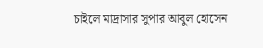চাইলে মাদ্রাসার সুপার আবুল হোসেন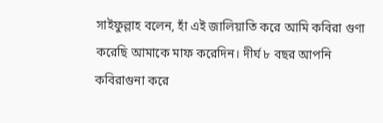সাইফুল্লাহ বলেন, হাঁ এই জালিয়াতি করে আমি কবিরা গুণা করেছি আমাকে মাফ করেদিন। দীর্ঘ ৮ বছর আপনি কবিরাগুনা করে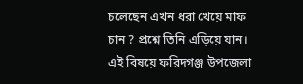চলেছেন এখন ধরা খেয়ে মাফ চান ? প্রশ্নে তিনি এড়িয়ে যান। এই বিষয়ে ফরিদগঞ্জ উপজেলা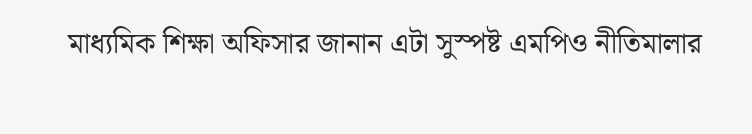মাধ্যমিক শিক্ষা অফিসার জানান এটা সুস্পষ্ট এমপিও নীতিমালার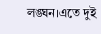লঙ্ঘন।এতে দুই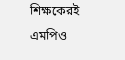শিক্ষকেরই এমপিও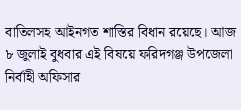বাতিলসহ আইনগত শাস্তির বিধান রয়েছে। আজ ৮ জুলাই বুধবার এই বিষয়ে ফরিদগঞ্জ উপজেলা নির্বাহী অফিসার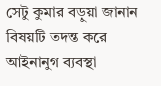সেটু কুমার বড়ুয়া জানান বিষয়টি তদন্ত করে আইনানুগ ব্যবস্থা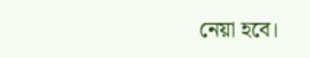নেয়া হবে।